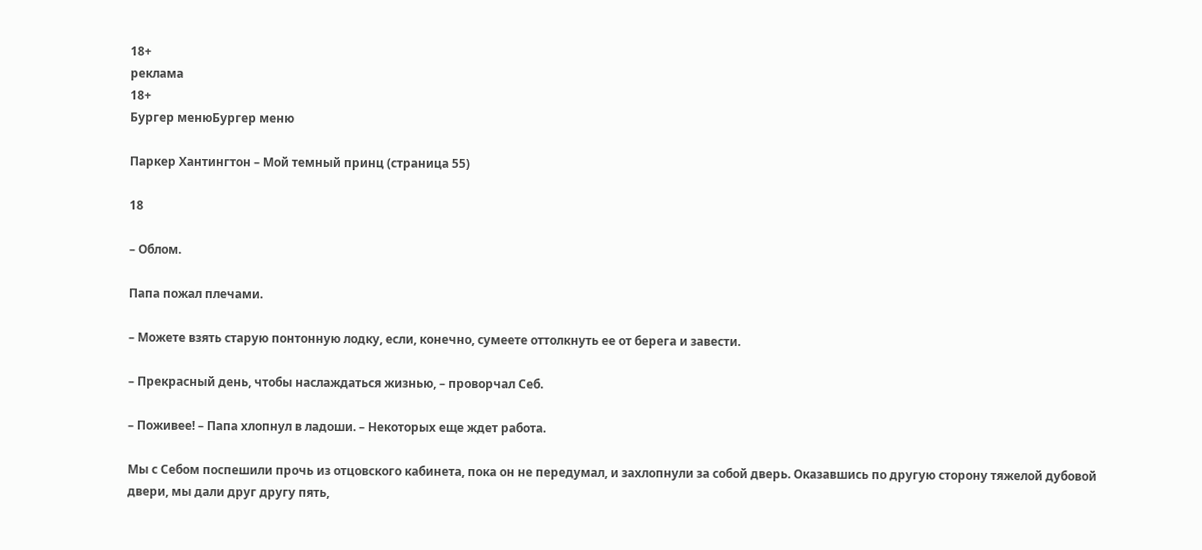18+
реклама
18+
Бургер менюБургер меню

Паркер Хантингтон – Мой темный принц (страница 55)

18

– Облом.

Папа пожал плечами.

– Можете взять старую понтонную лодку, если, конечно, сумеете оттолкнуть ее от берега и завести.

– Прекрасный день, чтобы наслаждаться жизнью, – проворчал Себ.

– Поживее! – Папа хлопнул в ладоши. – Некоторых еще ждет работа.

Мы с Себом поспешили прочь из отцовского кабинета, пока он не передумал, и захлопнули за собой дверь. Оказавшись по другую сторону тяжелой дубовой двери, мы дали друг другу пять,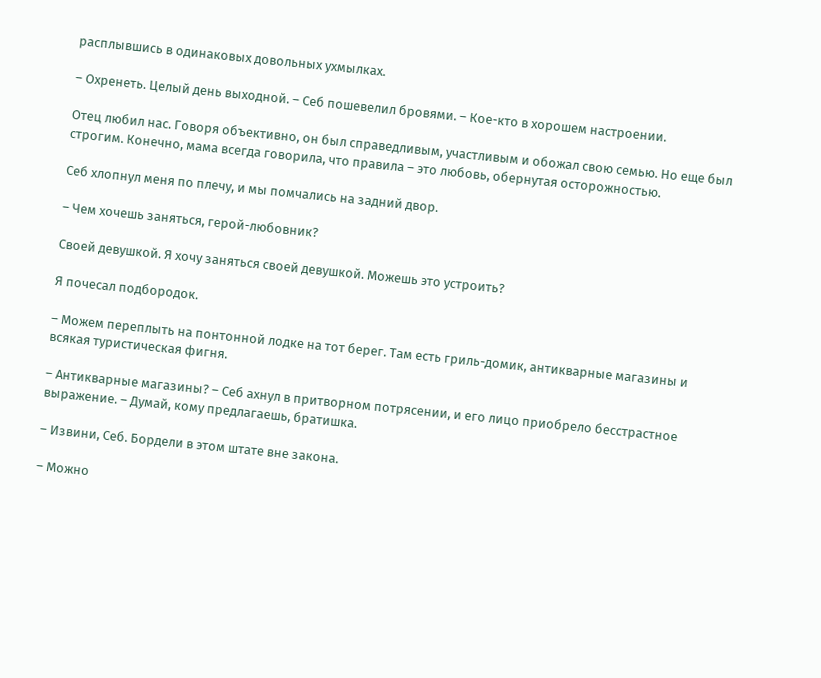расплывшись в одинаковых довольных ухмылках.

– Охренеть. Целый день выходной. – Себ пошевелил бровями. – Кое-кто в хорошем настроении.

Отец любил нас. Говоря объективно, он был справедливым, участливым и обожал свою семью. Но еще был строгим. Конечно, мама всегда говорила, что правила – это любовь, обернутая осторожностью.

Себ хлопнул меня по плечу, и мы помчались на задний двор.

– Чем хочешь заняться, герой-любовник?

Своей девушкой. Я хочу заняться своей девушкой. Можешь это устроить?

Я почесал подбородок.

– Можем переплыть на понтонной лодке на тот берег. Там есть гриль-домик, антикварные магазины и всякая туристическая фигня.

– Антикварные магазины? – Себ ахнул в притворном потрясении, и его лицо приобрело бесстрастное выражение. – Думай, кому предлагаешь, братишка.

– Извини, Себ. Бордели в этом штате вне закона.

– Можно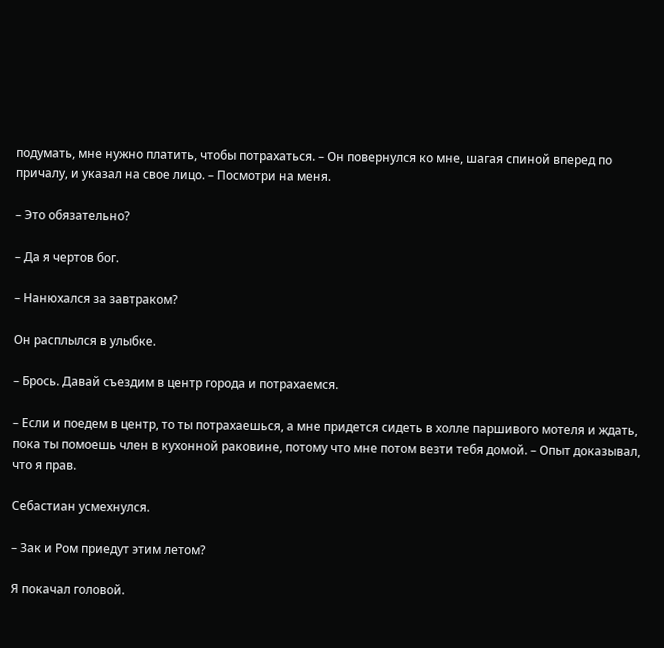подумать, мне нужно платить, чтобы потрахаться. – Он повернулся ко мне, шагая спиной вперед по причалу, и указал на свое лицо. – Посмотри на меня.

– Это обязательно?

– Да я чертов бог.

– Нанюхался за завтраком?

Он расплылся в улыбке.

– Брось. Давай съездим в центр города и потрахаемся.

– Если и поедем в центр, то ты потрахаешься, а мне придется сидеть в холле паршивого мотеля и ждать, пока ты помоешь член в кухонной раковине, потому что мне потом везти тебя домой. – Опыт доказывал, что я прав.

Себастиан усмехнулся.

– Зак и Ром приедут этим летом?

Я покачал головой.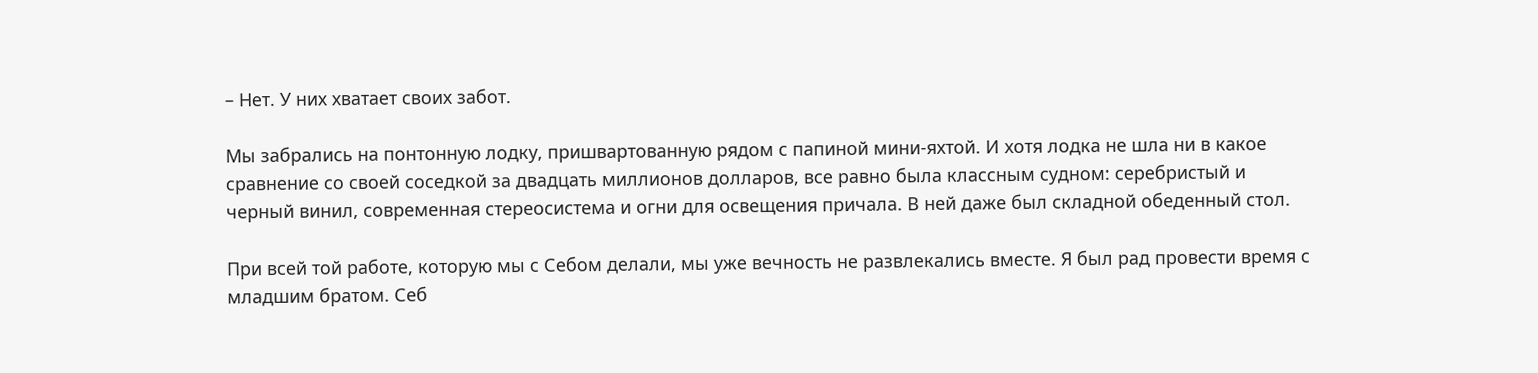– Нет. У них хватает своих забот.

Мы забрались на понтонную лодку, пришвартованную рядом с папиной мини-яхтой. И хотя лодка не шла ни в какое сравнение со своей соседкой за двадцать миллионов долларов, все равно была классным судном: серебристый и черный винил, современная стереосистема и огни для освещения причала. В ней даже был складной обеденный стол.

При всей той работе, которую мы с Себом делали, мы уже вечность не развлекались вместе. Я был рад провести время с младшим братом. Себ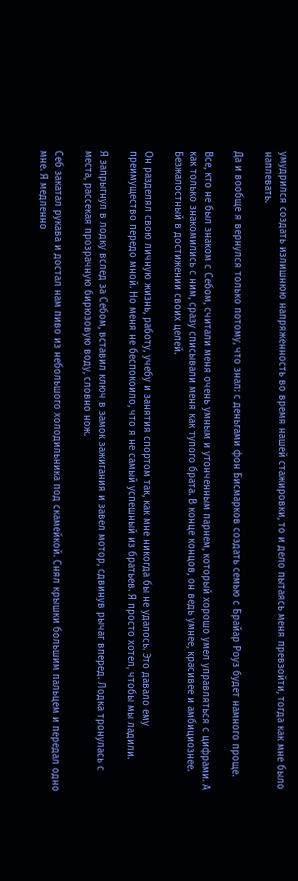умудрился создать излишнюю напряженность во время нашей стажировки, то и дело пытаясь меня превзойти, тогда как мне было наплевать.

Да и вообще я вернулся только потому, что знал: с деньгами фон Бисмарков создать семью с Брайар Роуз будет намного проще.

Все, кто не был знаком с Себом, считали меня очень умным и утонченным парнем, который хорошо умел управляться с цифрами. А как только знакомились с ним, сразу списывали меня как тупого брата. В конце концов, он ведь умнее, красивее и амбициознее. Безжалостный в достижении своих целей.

Он разделял свою личную жизнь, работу, учебу и занятия спортом так, как мне никогда бы не удалось. Это давало ему преимущество передо мной. Но меня не беспокоило, что я не самый успешный из братьев. Я просто хотел, чтобы мы ладили.

Я запрыгнул в лодку вслед за Себом, вставил ключ в замок зажигания и завел мотор, сдвинув рычаг вперед. Лодка тронулась с места, рассекая прозрачную бирюзовую воду, словно нож.

Себ закатал рукава и достал нам пиво из небольшого холодильника под скамейкой. Снял крышки большим пальцем и передал одно мне. Я медленно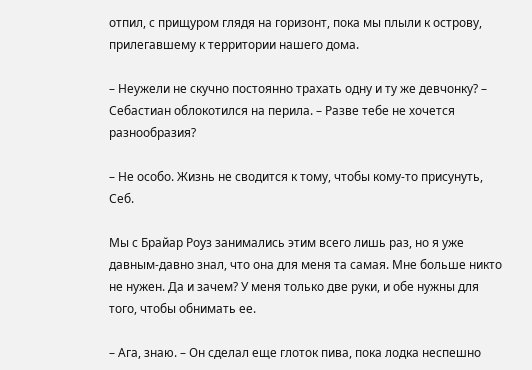отпил, с прищуром глядя на горизонт, пока мы плыли к острову, прилегавшему к территории нашего дома.

– Неужели не скучно постоянно трахать одну и ту же девчонку? – Себастиан облокотился на перила. – Разве тебе не хочется разнообразия?

– Не особо. Жизнь не сводится к тому, чтобы кому-то присунуть, Себ.

Мы с Брайар Роуз занимались этим всего лишь раз, но я уже давным-давно знал, что она для меня та самая. Мне больше никто не нужен. Да и зачем? У меня только две руки, и обе нужны для того, чтобы обнимать ее.

– Ага, знаю. – Он сделал еще глоток пива, пока лодка неспешно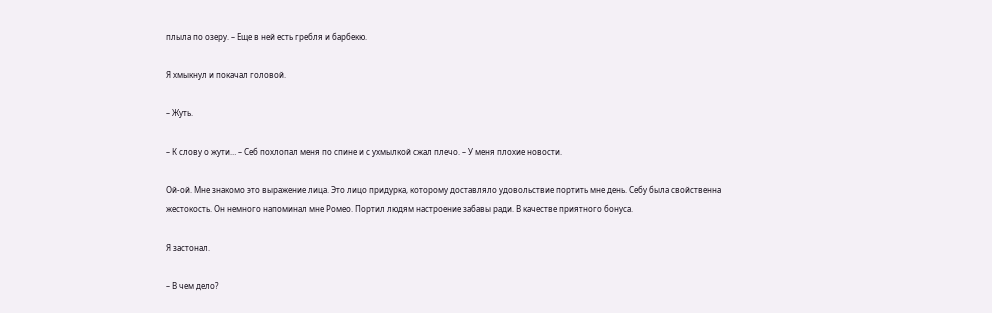плыла по озеру. – Еще в ней есть гребля и барбекю.

Я хмыкнул и покачал головой.

– Жуть.

– К слову о жути… – Себ похлопал меня по спине и с ухмылкой сжал плечо. – У меня плохие новости.

Ой-ой. Мне знакомо это выражение лица. Это лицо придурка, которому доставляло удовольствие портить мне день. Себу была свойственна жестокость. Он немного напоминал мне Ромео. Портил людям настроение забавы ради. В качестве приятного бонуса.

Я застонал.

– В чем дело?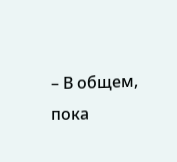– В общем, пока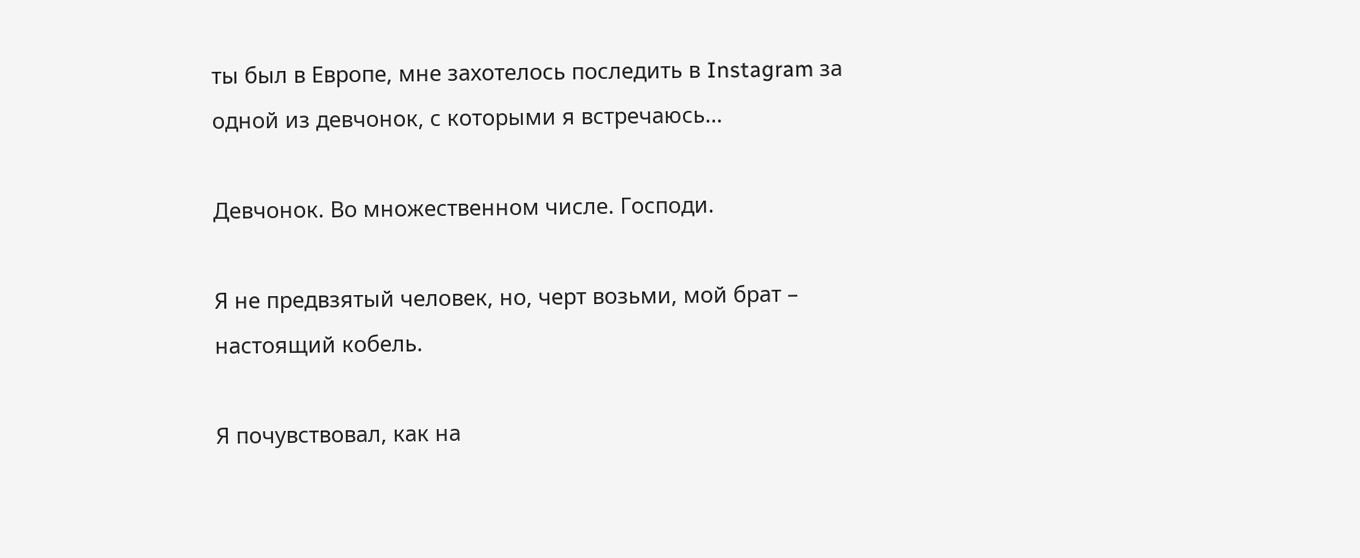ты был в Европе, мне захотелось последить в Instagram за одной из девчонок, с которыми я встречаюсь…

Девчонок. Во множественном числе. Господи.

Я не предвзятый человек, но, черт возьми, мой брат – настоящий кобель.

Я почувствовал, как на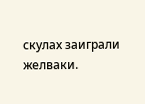скулах заиграли желваки.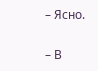– Ясно.

– В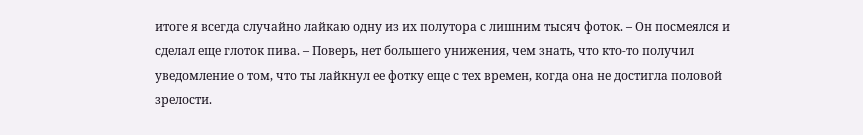итоге я всегда случайно лайкаю одну из их полутора с лишним тысяч фоток. – Он посмеялся и сделал еще глоток пива. – Поверь, нет большего унижения, чем знать, что кто-то получил уведомление о том, что ты лайкнул ее фотку еще с тех времен, когда она не достигла половой зрелости.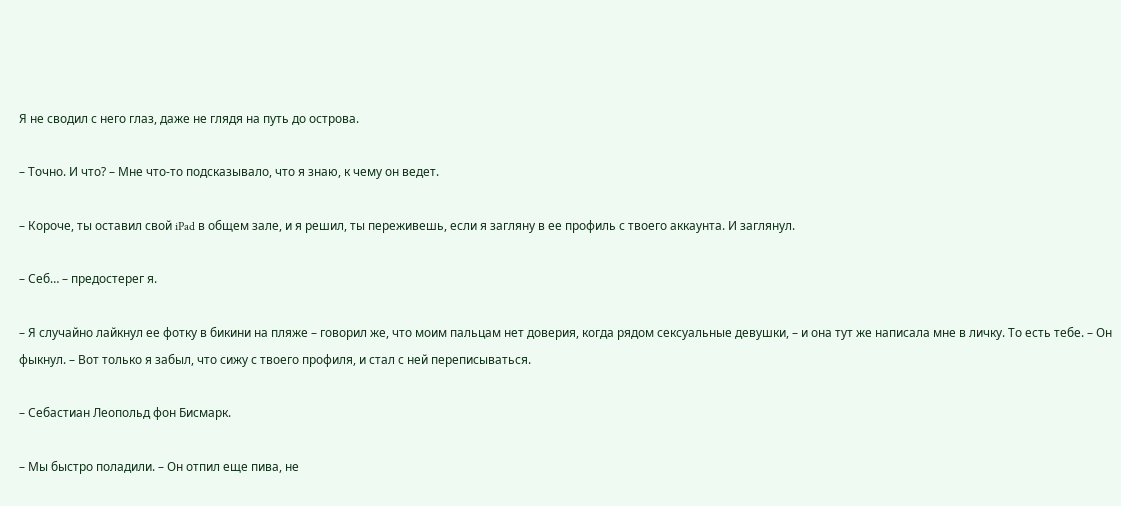Я не сводил с него глаз, даже не глядя на путь до острова.

– Точно. И что? – Мне что-то подсказывало, что я знаю, к чему он ведет.

– Короче, ты оставил свой iPad в общем зале, и я решил, ты переживешь, если я загляну в ее профиль с твоего аккаунта. И заглянул.

– Себ… – предостерег я.

– Я случайно лайкнул ее фотку в бикини на пляже – говорил же, что моим пальцам нет доверия, когда рядом сексуальные девушки, – и она тут же написала мне в личку. То есть тебе. – Он фыкнул. – Вот только я забыл, что сижу с твоего профиля, и стал с ней переписываться.

– Себастиан Леопольд фон Бисмарк.

– Мы быстро поладили. – Он отпил еще пива, не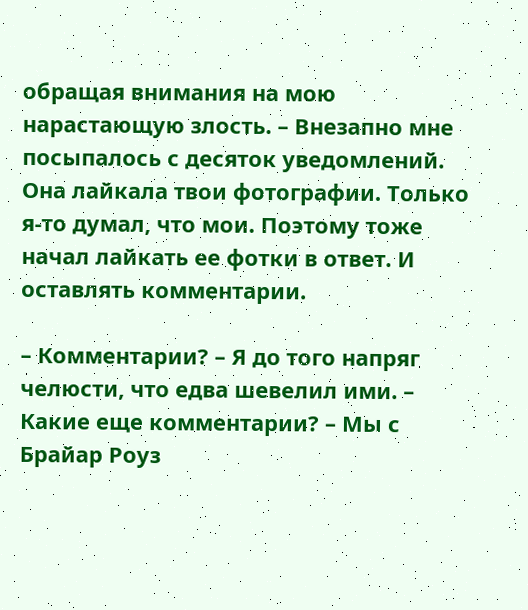обращая внимания на мою нарастающую злость. – Внезапно мне посыпалось с десяток уведомлений. Она лайкала твои фотографии. Только я-то думал, что мои. Поэтому тоже начал лайкать ее фотки в ответ. И оставлять комментарии.

– Комментарии? – Я до того напряг челюсти, что едва шевелил ими. – Какие еще комментарии? – Мы с Брайар Роуз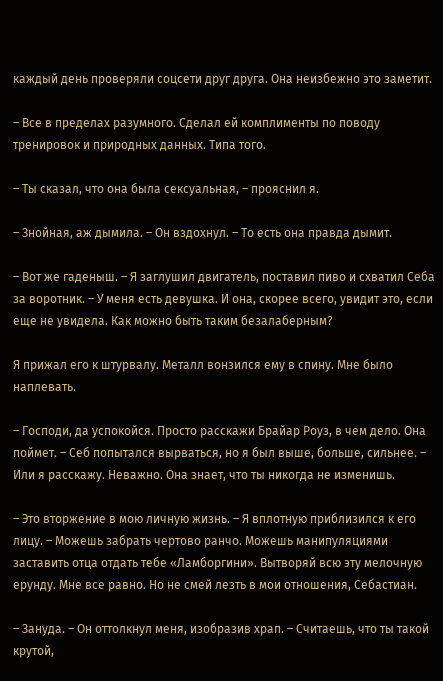каждый день проверяли соцсети друг друга. Она неизбежно это заметит.

– Все в пределах разумного. Сделал ей комплименты по поводу тренировок и природных данных. Типа того.

– Ты сказал, что она была сексуальная, – прояснил я.

– Знойная, аж дымила. – Он вздохнул. – То есть она правда дымит.

– Вот же гаденыш. – Я заглушил двигатель, поставил пиво и схватил Себа за воротник. – У меня есть девушка. И она, скорее всего, увидит это, если еще не увидела. Как можно быть таким безалаберным?

Я прижал его к штурвалу. Металл вонзился ему в спину. Мне было наплевать.

– Господи, да успокойся. Просто расскажи Брайар Роуз, в чем дело. Она поймет. – Себ попытался вырваться, но я был выше, больше, сильнее. – Или я расскажу. Неважно. Она знает, что ты никогда не изменишь.

– Это вторжение в мою личную жизнь. – Я вплотную приблизился к его лицу. – Можешь забрать чертово ранчо. Можешь манипуляциями заставить отца отдать тебе «Ламборгини». Вытворяй всю эту мелочную ерунду. Мне все равно. Но не смей лезть в мои отношения, Себастиан.

– Зануда. – Он оттолкнул меня, изобразив храп. – Считаешь, что ты такой крутой,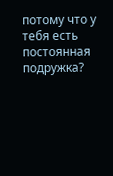потому что у тебя есть постоянная подружка?